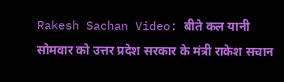Rakesh Sachan Video: बीते कल यानी सोमवार को उत्तर प्रदेश सरकार के मंत्री राकेश सचान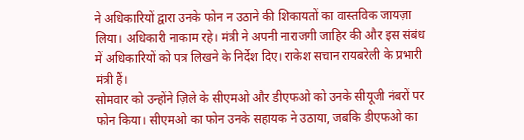ने अधिकारियों द्वारा उनके फोन न उठाने की शिकायतों का वास्तविक जायज़ा लिया। अधिकारी नाकाम रहे। मंत्री ने अपनी नाराजगी जाहिर की और इस संबंध में अधिकारियों को पत्र लिखने के निर्देश दिए। राकेश सचान रायबरेली के प्रभारी मंत्री हैं।
सोमवार को उन्होंने ज़िले के सीएमओ और डीएफओ को उनके सीयूजी नंबरों पर फोन किया। सीएमओ का फोन उनके सहायक ने उठाया, जबकि डीएफओ का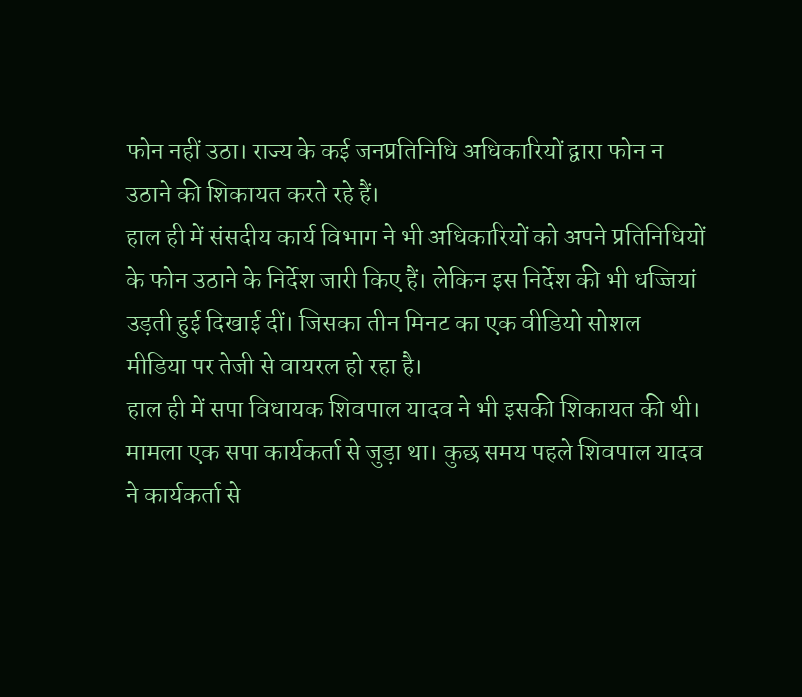फोन नहीं उठा। राज्य के कई जनप्रतिनिधि अधिकारियों द्वारा फोन न उठाने की शिकायत करते रहे हैं।
हाल ही में संसदीय कार्य विभाग ने भी अधिकारियों को अपने प्रतिनिधियों के फोन उठाने के निर्देश जारी किए हैं। लेकिन इस निर्देश की भी धज्जियां उड़ती हुई दिखाई दीं। जिसका तीन मिनट का एक वीडियो सोशल मीडिया पर तेजी से वायरल हो रहा है।
हाल ही में सपा विधायक शिवपाल यादव ने भी इसकी शिकायत की थी। मामला एक सपा कार्यकर्ता से जुड़ा था। कुछ समय पहले शिवपाल यादव ने कार्यकर्ता से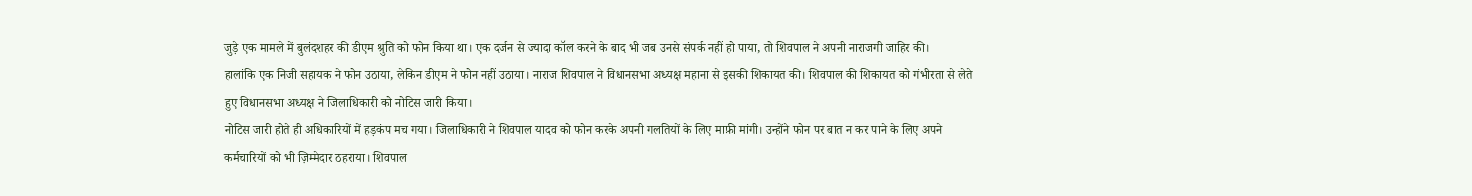जुड़े एक मामले में बुलंदशहर की डीएम श्रुति को फोन किया था। एक दर्जन से ज्यादा कॉल करने के बाद भी जब उनसे संपर्क नहीं हो पाया, तो शिवपाल ने अपनी नाराजगी जाहिर की।
हालांकि एक निजी सहायक ने फोन उठाया, लेकिन डीएम ने फोन नहीं उठाया। नाराज शिवपाल ने विधानसभा अध्यक्ष महाना से इसकी शिकायत की। शिवपाल की शिकायत को गंभीरता से लेते हुए विधानसभा अध्यक्ष ने जिलाधिकारी को नोटिस जारी किया।
नोटिस जारी होते ही अधिकारियों में हड़कंप मच गया। जिलाधिकारी ने शिवपाल यादव को फोन करके अपनी गलतियों के लिए माफ़ी मांगी। उन्होंने फोन पर बात न कर पाने के लिए अपने कर्मचारियों को भी ज़िम्मेदार ठहराया। शिवपाल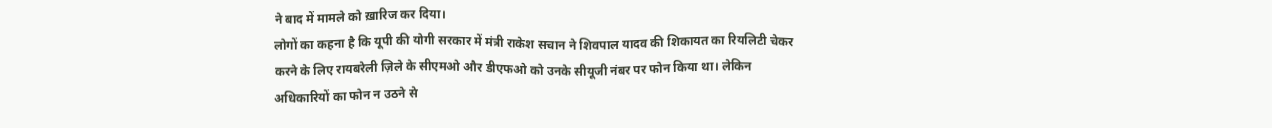ने बाद में मामले को ख़ारिज कर दिया।
लोगों का कहना है कि यूपी की योगी सरकार में मंत्री राकेश सचान ने शिवपाल यादव की शिकायत का रियलिटी चेकर करने के लिए रायबरेली ज़िले के सीएमओ और डीएफओ को उनके सीयूजी नंबर पर फोन किया था। लेकिन अधिकारियों का फोन न उठने से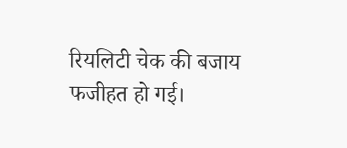रियलिटी चेक की बजाय फजीहत हो गई।